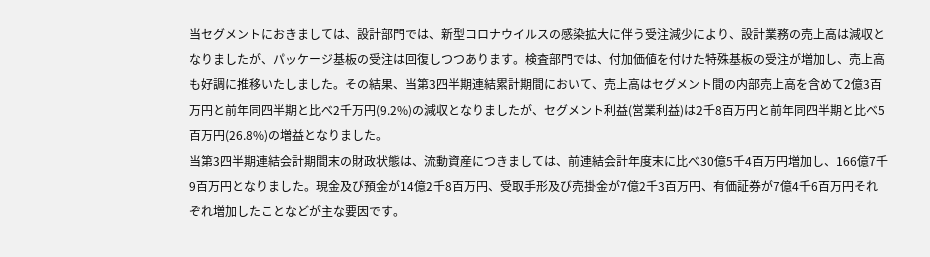当セグメントにおきましては、設計部門では、新型コロナウイルスの感染拡大に伴う受注減少により、設計業務の売上高は減収となりましたが、パッケージ基板の受注は回復しつつあります。検査部門では、付加価値を付けた特殊基板の受注が増加し、売上高も好調に推移いたしました。その結果、当第3四半期連結累計期間において、売上高はセグメント間の内部売上高を含めて2億3百万円と前年同四半期と比べ2千万円(9.2%)の減収となりましたが、セグメント利益(営業利益)は2千8百万円と前年同四半期と比べ5百万円(26.8%)の増益となりました。
当第3四半期連結会計期間末の財政状態は、流動資産につきましては、前連結会計年度末に比べ30億5千4百万円増加し、166億7千9百万円となりました。現金及び預金が14億2千8百万円、受取手形及び売掛金が7億2千3百万円、有価証券が7億4千6百万円それぞれ増加したことなどが主な要因です。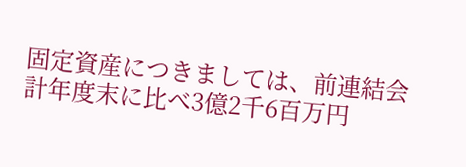固定資産につきましては、前連結会計年度末に比べ3億2千6百万円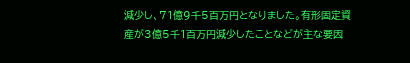減少し、71億9千5百万円となりました。有形固定資産が3億5千1百万円減少したことなどが主な要因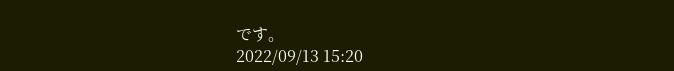です。
2022/09/13 15:20